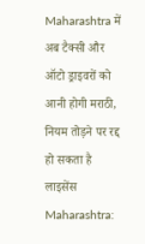Maharashtra में अब टैक्सी और ऑटो ड्राइवरों को आनी होगी मराठी, नियम तोड़ने पर रद्द हो सकता है लाइसेंस
Maharashtra: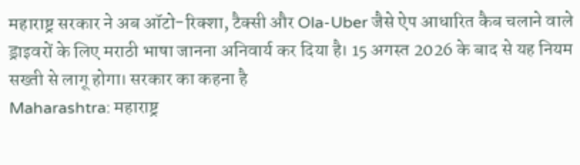महाराष्ट्र सरकार ने अब ऑटो-रिक्शा, टैक्सी और Ola-Uber जैसे ऐप आधारित कैब चलाने वाले ड्राइवरों के लिए मराठी भाषा जानना अनिवार्य कर दिया है। 15 अगस्त 2026 के बाद से यह नियम सख्ती से लागू होगा। सरकार का कहना है
Maharashtra: महाराष्ट्र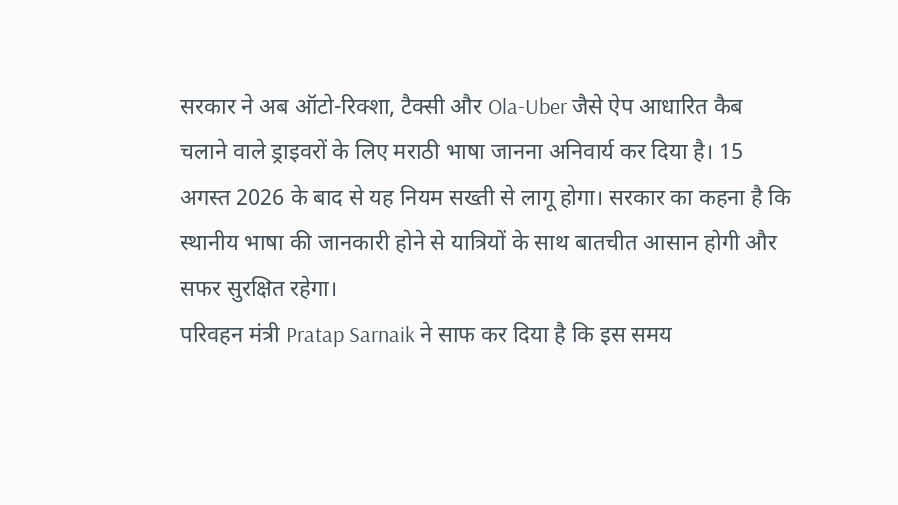सरकार ने अब ऑटो-रिक्शा, टैक्सी और Ola-Uber जैसे ऐप आधारित कैब चलाने वाले ड्राइवरों के लिए मराठी भाषा जानना अनिवार्य कर दिया है। 15 अगस्त 2026 के बाद से यह नियम सख्ती से लागू होगा। सरकार का कहना है कि स्थानीय भाषा की जानकारी होने से यात्रियों के साथ बातचीत आसान होगी और सफर सुरक्षित रहेगा।
परिवहन मंत्री Pratap Sarnaik ने साफ कर दिया है कि इस समय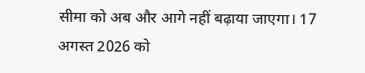सीमा को अब और आगे नहीं बढ़ाया जाएगा। 17 अगस्त 2026 को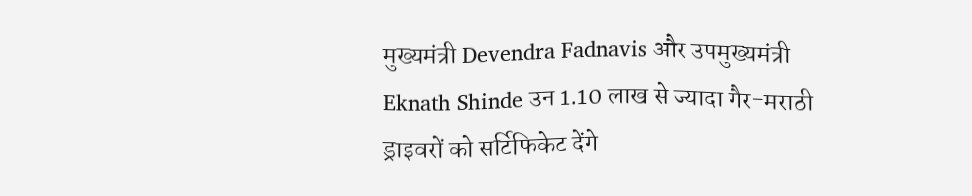मुख्यमंत्री Devendra Fadnavis और उपमुख्यमंत्री Eknath Shinde उन 1.10 लाख से ज्यादा गैर-मराठी ड्राइवरों को सर्टिफिकेट देंगे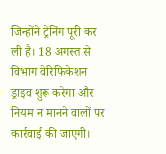जिन्होंने ट्रेनिंग पूरी कर ली है। 18 अगस्त से विभाग वेरिफिकेशन ड्राइव शुरू करेगा और नियम न मानने वालों पर कार्रवाई की जाएगी।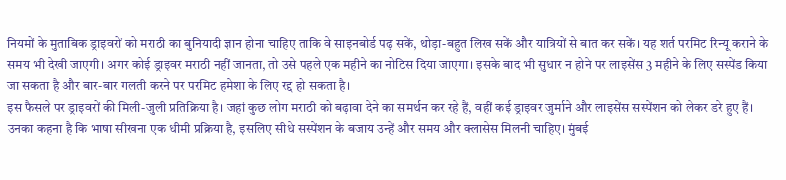नियमों के मुताबिक ड्राइवरों को मराठी का बुनियादी ज्ञान होना चाहिए ताकि वे साइनबोर्ड पढ़ सकें, थोड़ा-बहुत लिख सकें और यात्रियों से बात कर सकें। यह शर्त परमिट रिन्यू कराने के समय भी देखी जाएगी। अगर कोई ड्राइवर मराठी नहीं जानता, तो उसे पहले एक महीने का नोटिस दिया जाएगा। इसके बाद भी सुधार न होने पर लाइसेंस 3 महीने के लिए सस्पेंड किया जा सकता है और बार-बार गलती करने पर परमिट हमेशा के लिए रद्द हो सकता है।
इस फैसले पर ड्राइवरों की मिली-जुली प्रतिक्रिया है। जहां कुछ लोग मराठी को बढ़ावा देने का समर्थन कर रहे हैं, वहीं कई ड्राइवर जुर्माने और लाइसेंस सस्पेंशन को लेकर डरे हुए हैं। उनका कहना है कि भाषा सीखना एक धीमी प्रक्रिया है, इसलिए सीधे सस्पेंशन के बजाय उन्हें और समय और क्लासेस मिलनी चाहिए। मुंबई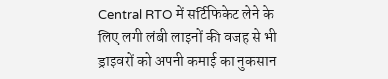Central RTO में सर्टिफिकेट लेने के लिए लगी लंबी लाइनों की वजह से भी ड्राइवरों को अपनी कमाई का नुकसान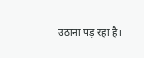उठाना पड़ रहा है।